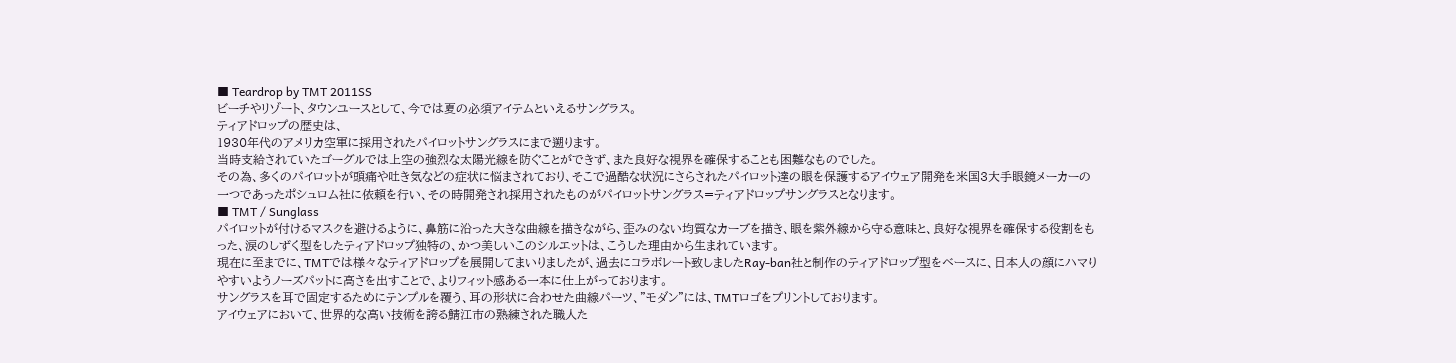■ Teardrop by TMT 2011SS
ビーチやリゾート、タウンユースとして、今では夏の必須アイテムといえるサングラス。
ティアドロップの歴史は、
1930年代のアメリカ空軍に採用されたパイロットサングラスにまで遡ります。
当時支給されていたゴーグルでは上空の強烈な太陽光線を防ぐことができず、また良好な視界を確保することも困難なものでした。
その為、多くのパイロットが頭痛や吐き気などの症状に悩まされており、そこで過酷な状況にさらされたパイロット達の眼を保護するアイウェア開発を米国3大手眼鏡メーカーの一つであったポシュロム社に依頼を行い、その時開発され採用されたものがパイロットサングラス=ティアドロップサングラスとなります。
■ TMT / Sunglass
パイロットが付けるマスクを避けるように、鼻筋に沿った大きな曲線を描きながら、歪みのない均質なカーブを描き、眼を紫外線から守る意味と、良好な視界を確保する役割をもった、涙のしずく型をしたティアドロップ独特の、かつ美しいこのシルエットは、こうした理由から生まれています。
現在に至までに、TMTでは様々なティアドロップを展開してまいりましたが、過去にコラボレート致しましたRay-ban社と制作のティアドロップ型をベースに、日本人の顔にハマりやすいようノーズパットに高さを出すことで、よりフィット感ある一本に仕上がっております。
サングラスを耳で固定するためにテンプルを覆う、耳の形状に合わせた曲線パーツ、"モダン"には、TMTロゴをプリントしております。
アイウェアにおいて、世界的な高い技術を誇る鯖江市の熟練された職人た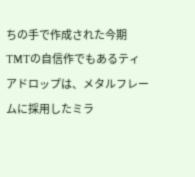ちの手で作成された今期TMTの自信作でもあるティアドロップは、メタルフレームに採用したミラ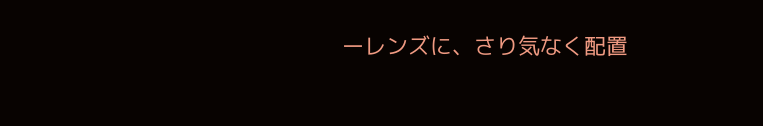ーレンズに、さり気なく配置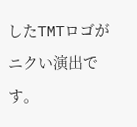したTMTロゴがニクい演出です。